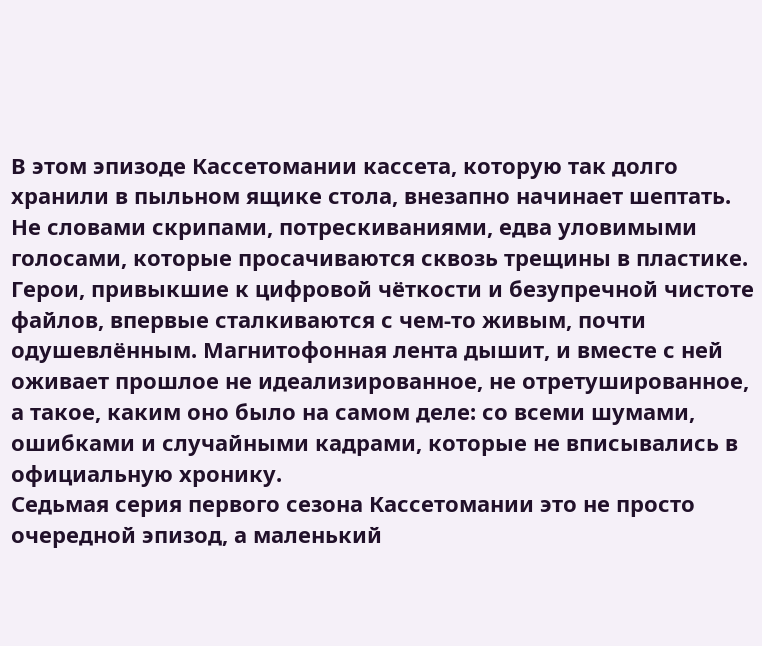В этом эпизоде Кассетомании кассета, которую так долго хранили в пыльном ящике стола, внезапно начинает шептать. Не словами скрипами, потрескиваниями, едва уловимыми голосами, которые просачиваются сквозь трещины в пластике. Герои, привыкшие к цифровой чёткости и безупречной чистоте файлов, впервые сталкиваются с чем-то живым, почти одушевлённым. Магнитофонная лента дышит, и вместе с ней оживает прошлое не идеализированное, не отретушированное, а такое, каким оно было на самом деле: со всеми шумами, ошибками и случайными кадрами, которые не вписывались в официальную хронику.
Седьмая серия первого сезона Кассетомании это не просто очередной эпизод, а маленький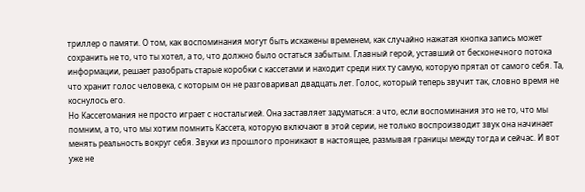триллер о памяти. О том, как воспоминания могут быть искажены временем, как случайно нажатая кнопка запись может сохранить не то, что ты хотел, а то, что должно было остаться забытым. Главный герой, уставший от бесконечного потока информации, решает разобрать старые коробки с кассетами и находит среди них ту самую, которую прятал от самого себя. Та, что хранит голос человека, с которым он не разговаривал двадцать лет. Голос, который теперь звучит так, словно время не коснулось его.
Но Кассетомания не просто играет с ностальгией. Она заставляет задуматься: а что, если воспоминания это не то, что мы помним, а то, что мы хотим помнить Кассета, которую включают в этой серии, не только воспроизводит звук она начинает менять реальность вокруг себя. Звуки из прошлого проникают в настоящее, размывая границы между тогда и сейчас. И вот уже не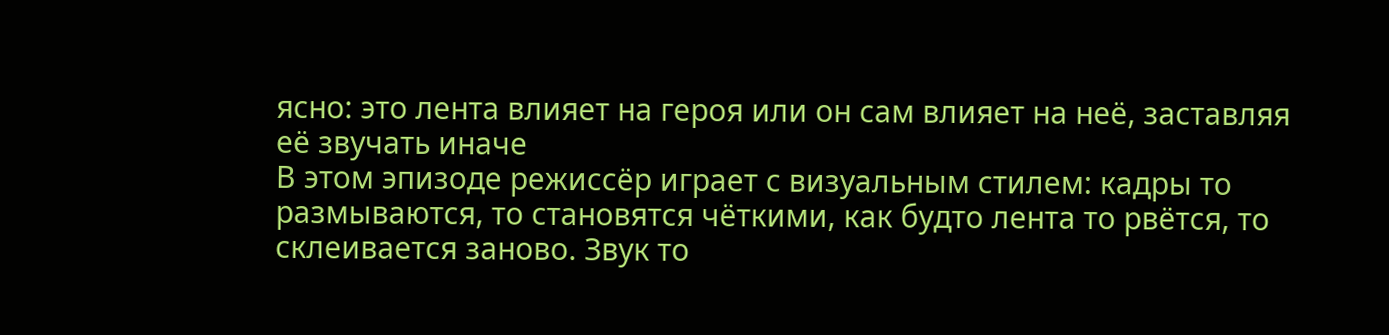ясно: это лента влияет на героя или он сам влияет на неё, заставляя её звучать иначе
В этом эпизоде режиссёр играет с визуальным стилем: кадры то размываются, то становятся чёткими, как будто лента то рвётся, то склеивается заново. Звук то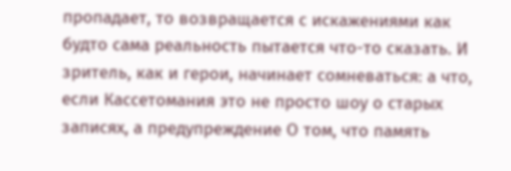пропадает, то возвращается с искажениями как будто сама реальность пытается что-то сказать. И зритель, как и герои, начинает сомневаться: а что, если Кассетомания это не просто шоу о старых записях, а предупреждение О том, что память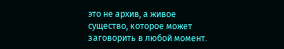это не архив, а живое существо, которое может заговорить в любой момент.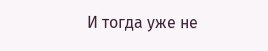И тогда уже не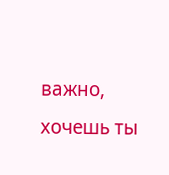важно, хочешь ты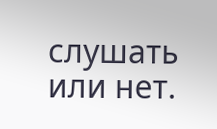слушать или нет.